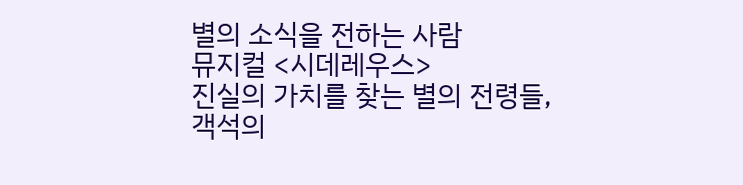별의 소식을 전하는 사람
뮤지컬 <시데레우스>
진실의 가치를 찾는 별의 전령들,
객석의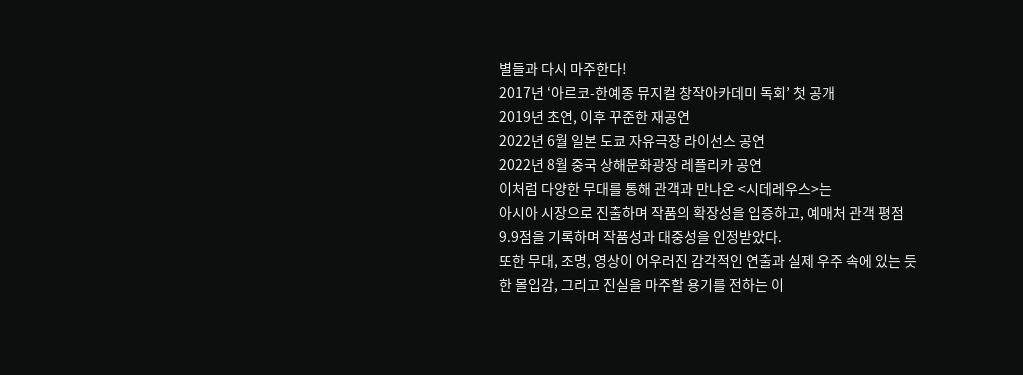별들과 다시 마주한다!
2017년 ‘아르코-한예종 뮤지컬 창작아카데미 독회’ 첫 공개
2019년 초연, 이후 꾸준한 재공연
2022년 6월 일본 도쿄 자유극장 라이선스 공연
2022년 8월 중국 상해문화광장 레플리카 공연
이처럼 다양한 무대를 통해 관객과 만나온 <시데레우스>는
아시아 시장으로 진출하며 작품의 확장성을 입증하고, 예매처 관객 평점 9.9점을 기록하며 작품성과 대중성을 인정받았다.
또한 무대, 조명, 영상이 어우러진 감각적인 연출과 실제 우주 속에 있는 듯한 몰입감, 그리고 진실을 마주할 용기를 전하는 이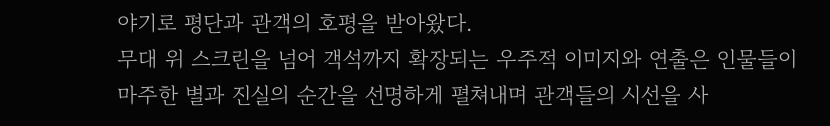야기로 평단과 관객의 호평을 받아왔다.
무대 위 스크린을 넘어 객석까지 확장되는 우주적 이미지와 연출은 인물들이 마주한 별과 진실의 순간을 선명하게 펼쳐내며 관객들의 시선을 사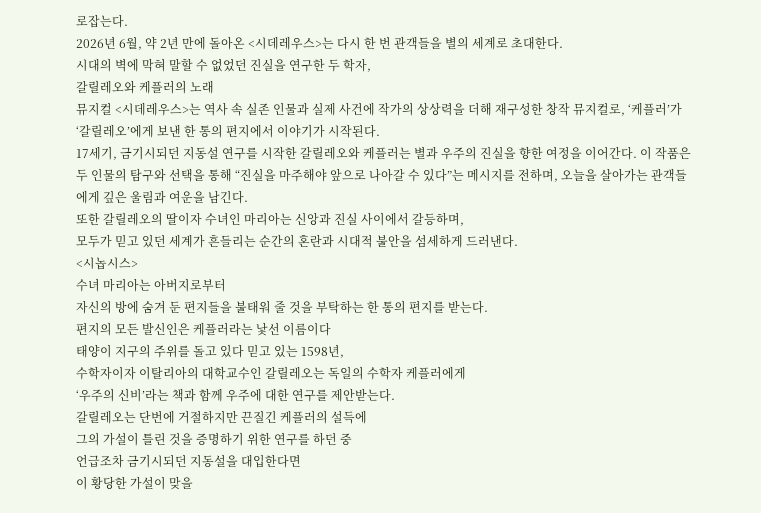로잡는다.
2026년 6월, 약 2년 만에 돌아온 <시데레우스>는 다시 한 번 관객들을 별의 세계로 초대한다.
시대의 벽에 막혀 말할 수 없었던 진실을 연구한 두 학자,
갈릴레오와 케플러의 노래
뮤지컬 <시데레우스>는 역사 속 실존 인물과 실제 사건에 작가의 상상력을 더해 재구성한 창작 뮤지컬로, ‘케플러’가 ‘갈릴레오’에게 보낸 한 통의 편지에서 이야기가 시작된다.
17세기, 금기시되던 지동설 연구를 시작한 갈릴레오와 케플러는 별과 우주의 진실을 향한 여정을 이어간다. 이 작품은 두 인물의 탐구와 선택을 통해 “진실을 마주해야 앞으로 나아갈 수 있다”는 메시지를 전하며, 오늘을 살아가는 관객들에게 깊은 울림과 여운을 남긴다.
또한 갈릴레오의 딸이자 수녀인 마리아는 신앙과 진실 사이에서 갈등하며,
모두가 믿고 있던 세계가 흔들리는 순간의 혼란과 시대적 불안을 섬세하게 드러낸다.
<시놉시스>
수녀 마리아는 아버지로부터
자신의 방에 숨겨 둔 편지들을 불태워 줄 것을 부탁하는 한 통의 편지를 받는다.
편지의 모든 발신인은 케플러라는 낯선 이름이다
태양이 지구의 주위를 돌고 있다 믿고 있는 1598년,
수학자이자 이탈리아의 대학교수인 갈릴레오는 독일의 수학자 케플러에게
‘우주의 신비’라는 책과 함께 우주에 대한 연구를 제안받는다.
갈릴레오는 단번에 거절하지만 끈질긴 케플러의 설득에
그의 가설이 틀린 것을 증명하기 위한 연구를 하던 중
언급조차 금기시되던 지동설을 대입한다면
이 황당한 가설이 맞을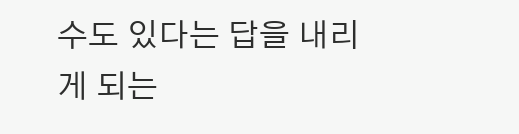수도 있다는 답을 내리게 되는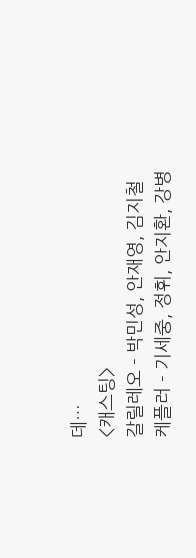데…
<캐스팅>
갈릴레오 - 박민성, 안재영, 김지철
케플러 - 기세중, 정휘, 안지환, 강병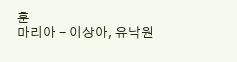훈
마리아 - 이상아, 유낙원